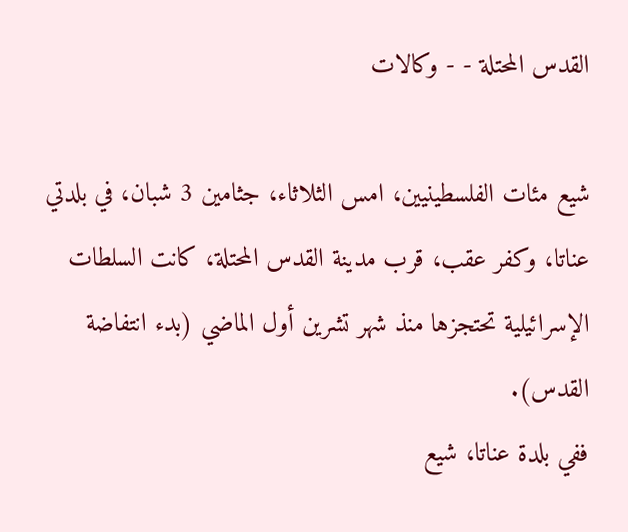القدس المحتلة - - وكالات

شيع مئات الفلسطينيين، امس الثلاثاء، جثامين 3 شبان، في بلدتي عناتا، وكفر عقب، قرب مدينة القدس المحتلة، كانت السلطات الإسرائيلية تحتجزها منذ شهر تشرين أول الماضي (بدء انتفاضة القدس).
ففي بلدة عناتا، شيع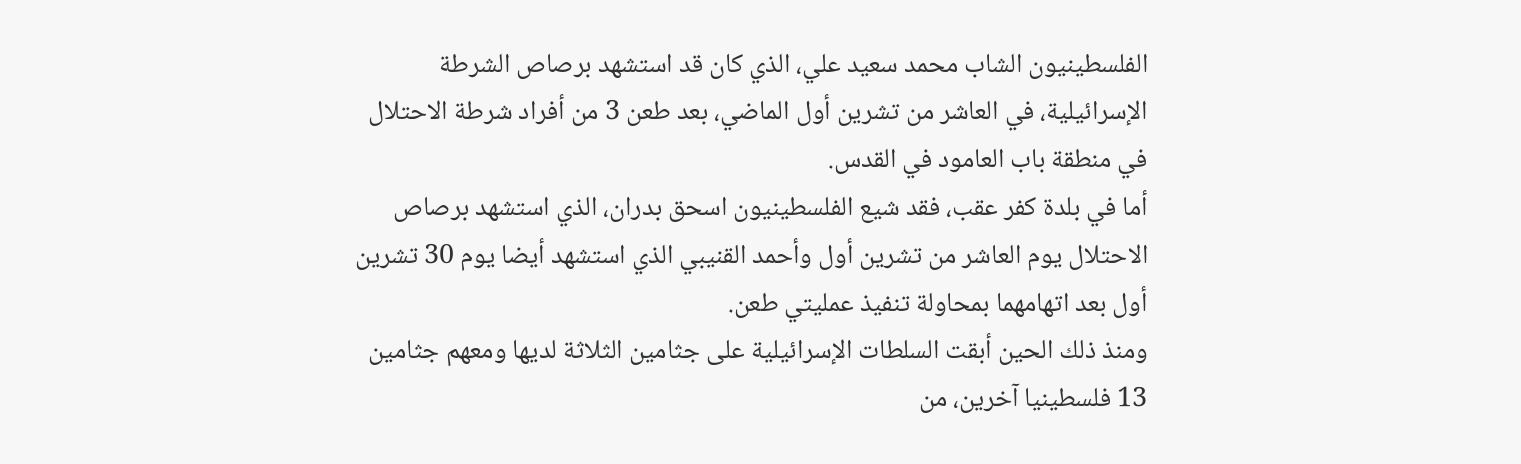الفلسطينيون الشاب محمد سعيد علي، الذي كان قد استشهد برصاص الشرطة الإسرائيلية، في العاشر من تشرين أول الماضي، بعد طعن 3 من أفراد شرطة الاحتلال في منطقة باب العامود في القدس.
أما في بلدة كفر عقب، فقد شيع الفلسطينيون اسحق بدران، الذي استشهد برصاص الاحتلال يوم العاشر من تشرين أول وأحمد القنيبي الذي استشهد أيضا يوم 30 تشرين أول بعد اتهامهما بمحاولة تنفيذ عمليتي طعن.
ومنذ ذلك الحين أبقت السلطات الإسرائيلية على جثامين الثلاثة لديها ومعهم جثامين 13 فلسطينيا آخرين، من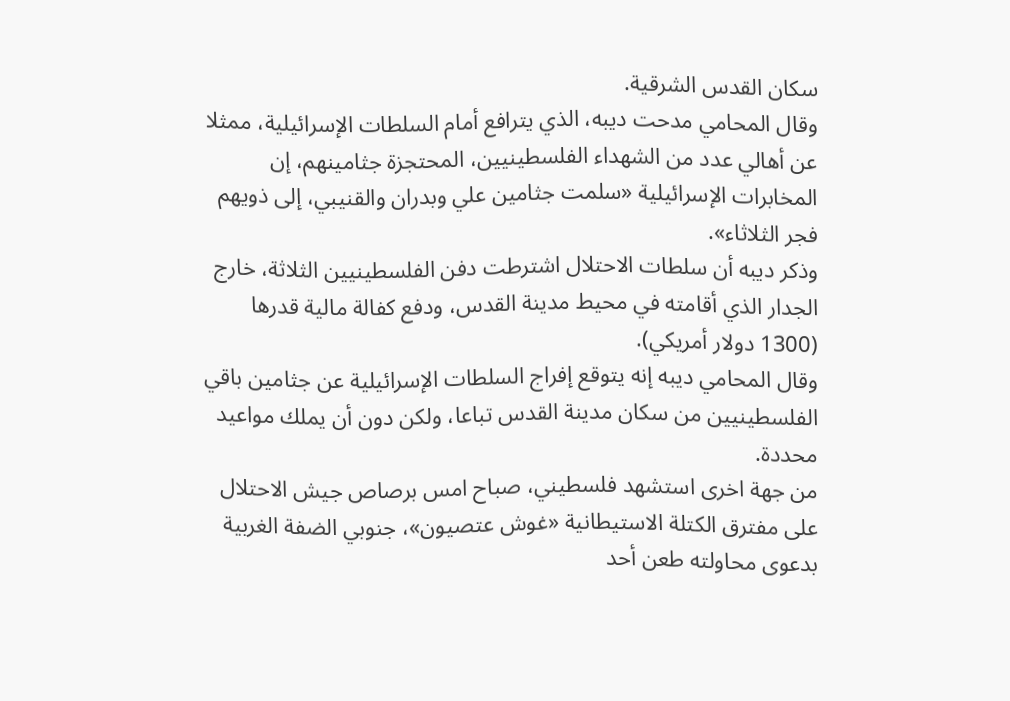سكان القدس الشرقية.
وقال المحامي مدحت ديبه، الذي يترافع أمام السلطات الإسرائيلية، ممثلا عن أهالي عدد من الشهداء الفلسطينيين، المحتجزة جثامينهم، إن المخابرات الإسرائيلية «سلمت جثامين علي وبدران والقنيبي، إلى ذويهم فجر الثلاثاء».
وذكر ديبه أن سلطات الاحتلال اشترطت دفن الفلسطينيين الثلاثة، خارج الجدار الذي أقامته في محيط مدينة القدس، ودفع كفالة مالية قدرها (1300 دولار أمريكي).
وقال المحامي ديبه إنه يتوقع إفراج السلطات الإسرائيلية عن جثامين باقي الفلسطينيين من سكان مدينة القدس تباعا، ولكن دون أن يملك مواعيد محددة.
من جهة اخرى استشهد فلسطيني، صباح امس برصاص جيش الاحتلال على مفترق الكتلة الاستيطانية «غوش عتصيون»، جنوبي الضفة الغربية بدعوى محاولته طعن أحد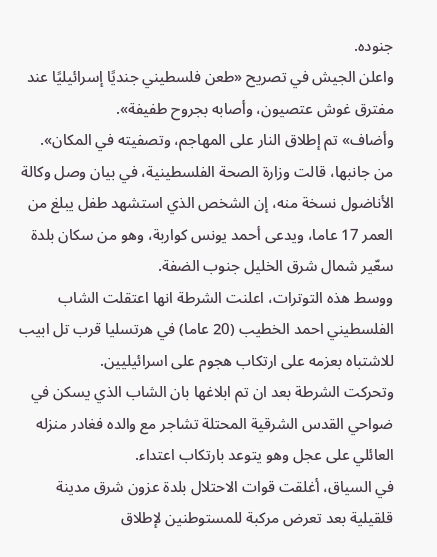جنوده.
واعلن الجيش في تصريح «طعن فلسطيني جنديًا إسرائيليًا عند مفترق غوش عتصيون، وأصابه بجروح طفيفة».
وأضاف» تم إطلاق النار على المهاجم، وتصفيته في المكان».
من جانبها، قالت وزارة الصحة الفلسطينية، في بيان وصل وكالة الأناضول نسخة منه، إن الشخص الذي استشهد طفل يبلغ من العمر 17 عاما، ويدعى أحمد يونس كواربة، وهو من سكان بلدة سعّير شمال شرق الخليل جنوب الضفة.
ووسط هذه التوترات، اعلنت الشرطة انها اعتقلت الشاب الفلسطيني احمد الخطيب (20 عاما) في هرتسليا قرب تل ابيب للاشتباه بعزمه على ارتكاب هجوم على اسرائيليين.
وتحركت الشرطة بعد ان تم ابلاغها بان الشاب الذي يسكن في ضواحي القدس الشرقية المحتلة تشاجر مع والده فغادر منزله العائلي على عجل وهو يتوعد بارتكاب اعتداء.
في السياق، أغلقت قوات الاحتلال بلدة عزون شرق مدينة قلقيلية بعد تعرض مركبة للمستوطنين لإطلاق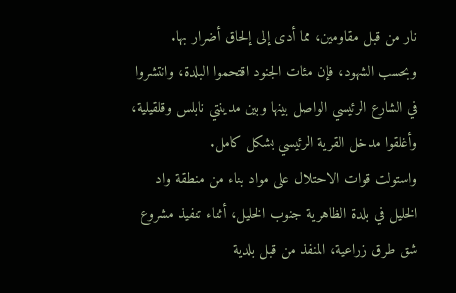نار من قبل مقاومين، مما أدى إلى إلحاق أضرار بها.
وبحسب الشهود، فإن مئات الجنود اقتحموا البلدة، وانتشروا في الشارع الرئيسي الواصل بينها وبين مدينتي نابلس وقلقيلية، وأغلقوا مدخل القرية الرئيسي بشكل كامل.
واستولت قوات الاحتلال على مواد بناء من منطقة واد الخليل في بلدة الظاهرية جنوب الخليل، أثناء تنفيذ مشروع شق طرق زراعية، المنفذ من قبل بلدية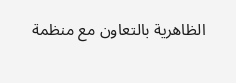الظاهرية بالتعاون مع منظمة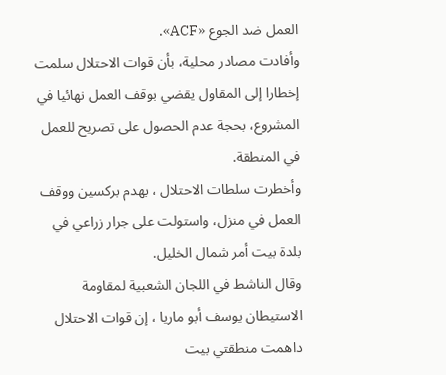العمل ضد الجوع «ACF».
وأفادت مصادر محلية، بأن قوات الاحتلال سلمت إخطارا إلى المقاول يقضي بوقف العمل نهائيا في المشروع، بحجة عدم الحصول على تصريح للعمل في المنطقة.
وأخطرت سلطات الاحتلال ، بهدم بركسين ووقف العمل في منزل، واستولت على جرار زراعي في بلدة بيت أمر شمال الخليل.
وقال الناشط في اللجان الشعبية لمقاومة الاستيطان يوسف أبو ماريا ، إن قوات الاحتلال داهمت منطقتي بيت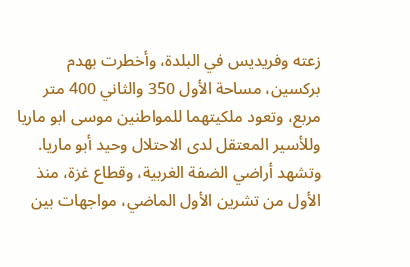زعته وفريديس في البلدة، وأخطرت بهدم بركسين، مساحة الأول 350 والثاني 400 متر مربع، وتعود ملكيتهما للمواطنين موسى ابو ماريا وللأسير المعتقل لدى الاحتلال وحيد أبو ماريا.
وتشهد أراضي الضفة الغربية، وقطاع غزة، منذ الأول من تشرين الأول الماضي، مواجهات بين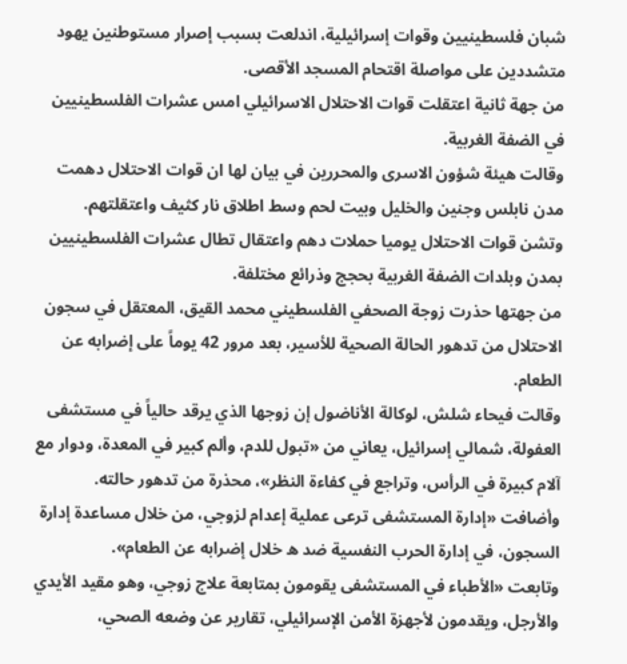شبان فلسطينيين وقوات إسرائيلية، اندلعت بسبب إصرار مستوطنين يهود متشددين على مواصلة اقتحام المسجد الأقصى.
من جهة ثانية اعتقلت قوات الاحتلال الاسرائيلي امس عشرات الفلسطينيين في الضفة الغربية.
وقالت هيئة شؤون الاسرى والمحررين في بيان لها ان قوات الاحتلال دهمت مدن نابلس وجنين والخليل وبيت لحم وسط اطلاق نار كثيف واعتقلتهم.
وتشن قوات الاحتلال يوميا حملات دهم واعتقال تطال عشرات الفلسطينيين بمدن وبلدات الضفة الغربية بحجج وذرائع مختلفة.
من جهتها حذرت زوجة الصحفي الفلسطيني محمد القيق، المعتقل في سجون الاحتلال من تدهور الحالة الصحية للأسير، بعد مرور 42 يوماً على إضرابه عن الطعام.
وقالت فيحاء شلش، لوكالة الأناضول إن زوجها الذي يرقد حالياً في مستشفى العفولة، شمالي إسرائيل، يعاني من «تبول للدم، وألم كبير في المعدة، ودوار مع آلام كبيرة في الرأس، وتراجع في كفاءة النظر»، محذرة من تدهور حالته.
وأضافت «إدارة المستشفى ترعى عملية إعدام لزوجي، من خلال مساعدة إدارة السجون، في إدارة الحرب النفسية ضد ه خلال إضرابه عن الطعام».
وتابعت «الأطباء في المستشفى يقومون بمتابعة علاج زوجي، وهو مقيد الأيدي والأرجل، ويقدمون لأجهزة الأمن الإسرائيلي، تقارير عن وضعه الصحي،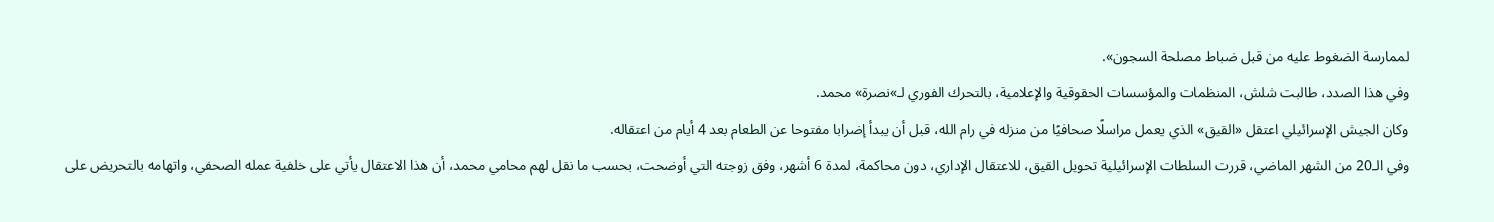لممارسة الضغوط عليه من قبل ضباط مصلحة السجون».
وفي هذا الصدد، طالبت شلش، المنظمات والمؤسسات الحقوقية والإعلامية، بالتحرك الفوري لـ»نصرة» محمد.
وكان الجيش الإسرائيلي اعتقل «القيق» الذي يعمل مراسلًا صحافيًا من منزله في رام الله، قبل أن يبدأ إضرابا مفتوحا عن الطعام بعد 4 أيام من اعتقاله.
وفي الـ20 من الشهر الماضي، قررت السلطات الإسرائيلية تحويل القيق، للاعتقال الإداري، دون محاكمة، لمدة 6 أشهر، وفق زوجته التي أوضحت، بحسب ما نقل لهم محامي محمد، أن هذا الاعتقال يأتي على خلفية عمله الصحفي، واتهامه بالتحريض على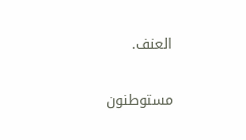العنف.

مستوطنون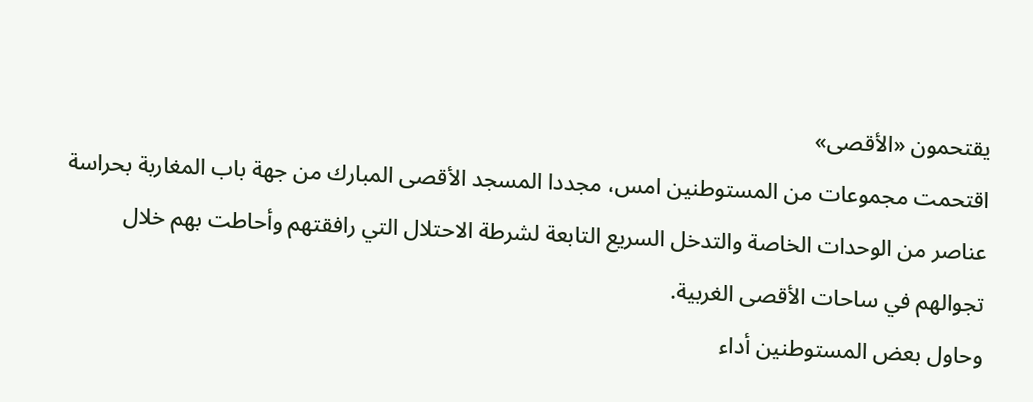يقتحمون «الأقصى»
اقتحمت مجموعات من المستوطنين امس، مجددا المسجد الأقصى المبارك من جهة باب المغاربة بحراسة عناصر من الوحدات الخاصة والتدخل السريع التابعة لشرطة الاحتلال التي رافقتهم وأحاطت بهم خلال تجوالهم في ساحات الأقصى الغربية.
وحاول بعض المستوطنين أداء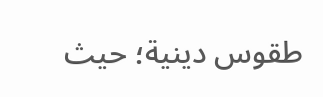طقوس دينية؛ حيث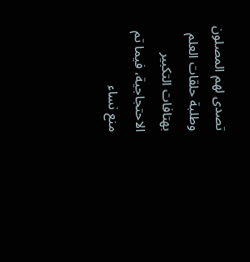تصدى لهم المصلون وطلبة حلقات العلم بهتافات التكبير الاحتجاجية، فيما تم منع نساء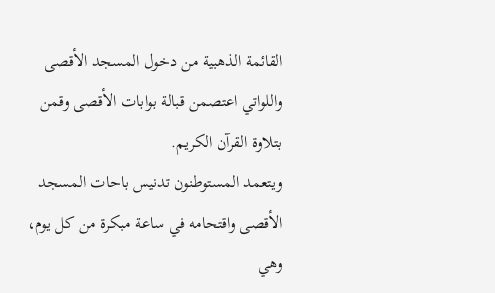القائمة الذهبية من دخول المسجد الأقصى واللواتي اعتصمن قبالة بوابات الأقصى وقمن بتلاوة القرآن الكريم.
ويتعمد المستوطنون تدنيس باحات المسجد الأقصى واقتحامه في ساعة مبكرة من كل يوم، وهي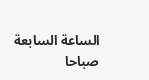الساعة السابعة صباحا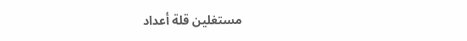مستغلين قلة أعداد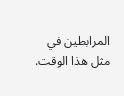المرابطين في مثل هذا الوقت.